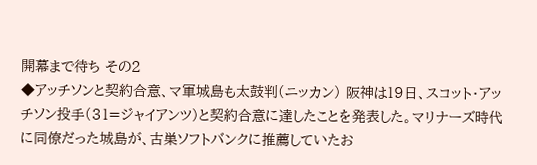開幕まで待ち その2
◆アッチソンと契約合意、マ軍城島も太鼓判(ニッカン) 阪神は19日、スコット・アッチソン投手(31=ジャイアンツ)と契約合意に達したことを発表した。マリナーズ時代に同僚だった城島が、古巣ソフトバンクに推薦していたお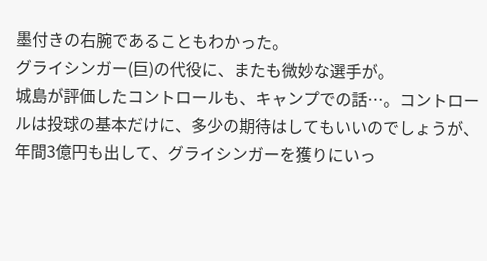墨付きの右腕であることもわかった。
グライシンガー(巨)の代役に、またも微妙な選手が。
城島が評価したコントロールも、キャンプでの話…。コントロールは投球の基本だけに、多少の期待はしてもいいのでしょうが、年間3億円も出して、グライシンガーを獲りにいっ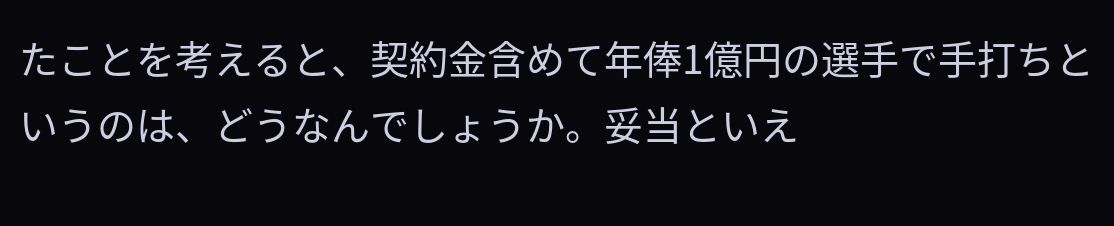たことを考えると、契約金含めて年俸1億円の選手で手打ちというのは、どうなんでしょうか。妥当といえ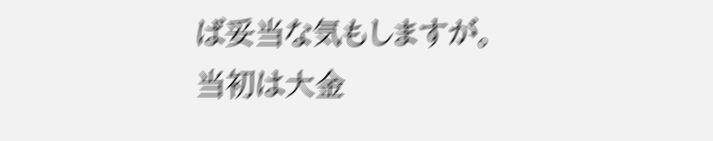ば妥当な気もしますが。
当初は大金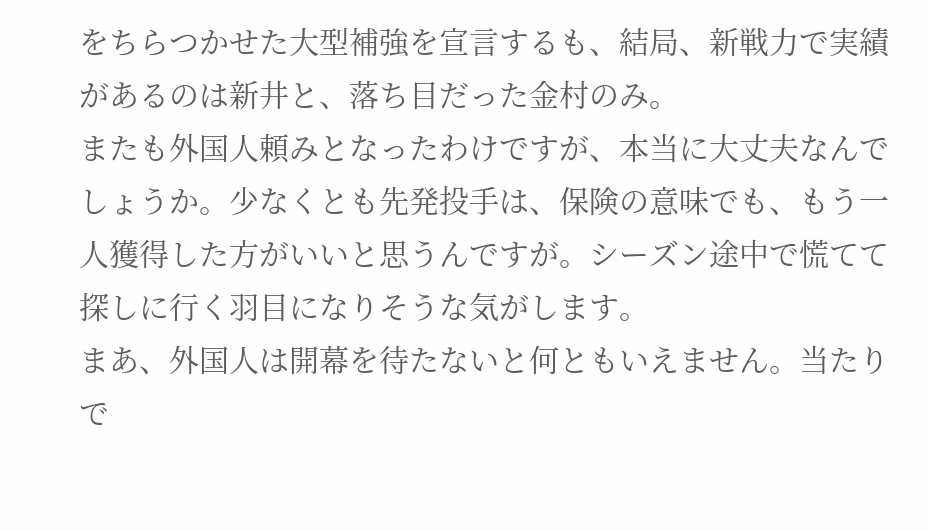をちらつかせた大型補強を宣言するも、結局、新戦力で実績があるのは新井と、落ち目だった金村のみ。
またも外国人頼みとなったわけですが、本当に大丈夫なんでしょうか。少なくとも先発投手は、保険の意味でも、もう一人獲得した方がいいと思うんですが。シーズン途中で慌てて探しに行く羽目になりそうな気がします。
まあ、外国人は開幕を待たないと何ともいえません。当たりで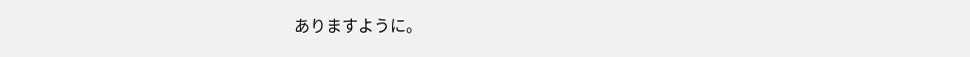ありますように。